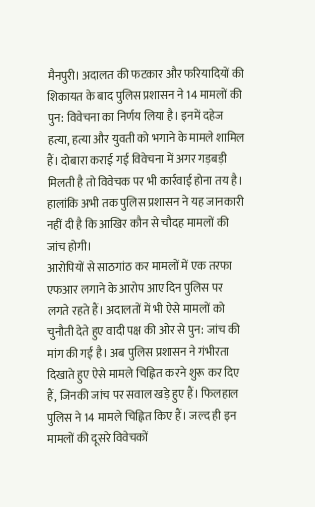मैनपुरी। अदालत की फटकार और फरियादियों की शिकायत के बाद पुलिस प्रशासन ने 14 मामलों की पुन: विवेचना का निर्णय लिया है। इनमें दहेज हत्या, हत्या और युवती को भगाने के मामले शामिल हैं। दोबारा कराई गई विवेचना में अगर गड़बड़ी मिलती है तो विवेचक पर भी कार्रवाई होना तय है। हालांकि अभी तक पुलिस प्रशासन ने यह जानकारी नहीं दी है कि आखिर कौन से चौदह मामलों की जांच होगी।
आरोपियों से साठगांठ कर मामलों में एक तरफा एफआर लगाने के आरोप आए दिन पुलिस पर लगते रहते हैं। अदालतों में भी ऐसे मामलों को चुनौती देते हुए वादी पक्ष की ओर से पुन: जांच की मांग की गई है। अब पुलिस प्रशासन ने गंभीरता दिखाते हुए ऐसे मामले चिह्नित करने शुरू कर दिए हैं, जिनकी जांच पर सवाल खड़े हुए हैं। फिलहाल पुलिस ने 14 मामले चिह्नित किए हैं। जल्द ही इन मामलों की दूसरे विवेचकों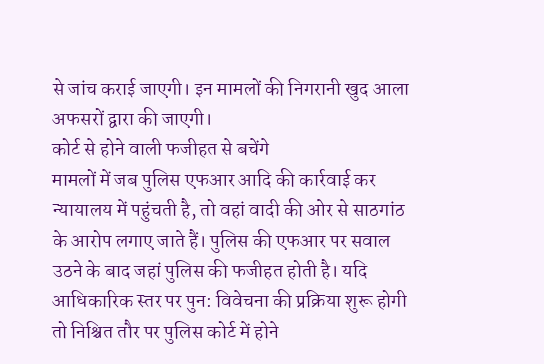से जांच कराई जाएगी। इन मामलों की निगरानी खुद आला अफसरों द्वारा की जाएगी।
कोर्ट से होने वाली फजीहत से बचेंगे
मामलों में जब पुलिस एफआर आदि की कार्रवाई कर न्यायालय में पहुंचती है, तो वहां वादी की ओर से साठगांठ के आरोप लगाए जाते हैं। पुलिस की एफआर पर सवाल उठने के बाद जहां पुलिस की फजीहत होती है। यदि आधिकारिक स्तर पर पुन: विवेचना की प्रक्रिया शुरू होगी तो निश्चित तौर पर पुलिस कोर्ट में होने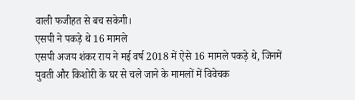वाली फजीहत से बच सकेगी।
एसपी ने पकड़े थे 16 मामले
एसपी अजय शंकर राय ने मई वर्ष 2018 में ऐसे 16 मामले पकड़े थे, जिनमें युवती और किशोरी के घर से चले जाने के मामलों में विवेचक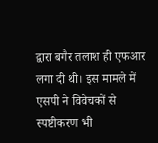द्वारा बगैर तलाश ही एफआर लगा दी थी। इस मामले में एसपी ने विवेचकों से स्पष्टीकरण भी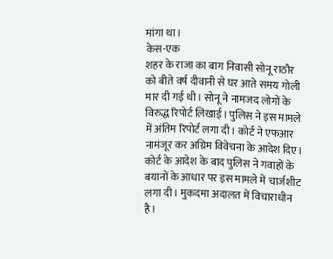मांगा था।
केस-एक
शहर के राजा का बाग निवासी सोनू राठौर को बीते वर्ष दीवानी से घर आते समय गोली मार दी गई थी। सोनू ने नामजद लोगों के विरुद्ध रिपोर्ट लिखाई। पुलिस ने इस मामले में अंतिम रिपोर्ट लगा दी। कोर्ट ने एफआर नामंजूर कर अग्रिम विवेचना के आदेश दिए। कोर्ट के आदेश के बाद पुलिस ने गवाहों के बयानों के आधार पर इस मामले में चार्जशीट लगा दी। मुकदमा अदालत में विचाराधीन है।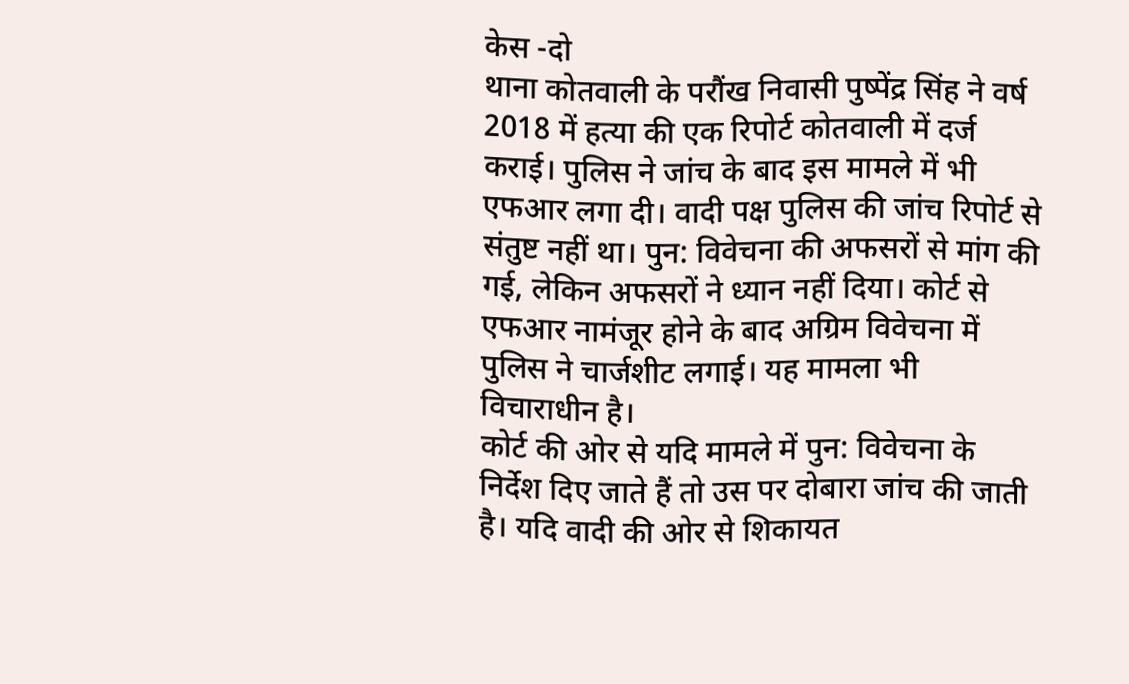केस -दो
थाना कोतवाली के परौंख निवासी पुष्पेंद्र सिंह ने वर्ष 2018 में हत्या की एक रिपोर्ट कोतवाली में दर्ज कराई। पुलिस ने जांच के बाद इस मामले में भी एफआर लगा दी। वादी पक्ष पुलिस की जांच रिपोर्ट से संतुष्ट नहीं था। पुन: विवेचना की अफसरों से मांग की गई, लेकिन अफसरों ने ध्यान नहीं दिया। कोर्ट से एफआर नामंजूर होने के बाद अग्रिम विवेचना में पुलिस ने चार्जशीट लगाई। यह मामला भी विचाराधीन है।
कोर्ट की ओर से यदि मामले में पुन: विवेचना के निर्देश दिए जाते हैं तो उस पर दोबारा जांच की जाती है। यदि वादी की ओर से शिकायत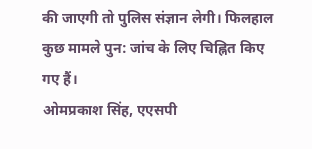की जाएगी तो पुलिस संज्ञान लेगी। फिलहाल कुछ मामले पुन: जांच के लिए चिह्नित किए गए हैं।
ओमप्रकाश सिंह, एएसपी